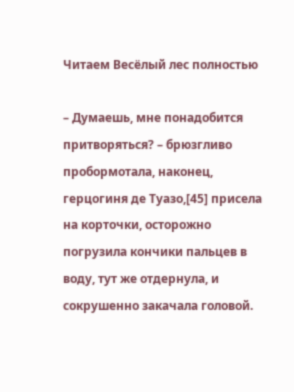Читаем Весёлый лес полностью

– Думаешь, мне понадобится притворяться? – брюзгливо пробормотала, наконец, герцогиня де Туазо,[45] присела на корточки, осторожно погрузила кончики пальцев в воду, тут же отдернула, и сокрушенно закачала головой.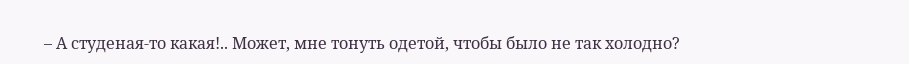– А студеная-то какая!.. Может, мне тонуть одетой, чтобы было не так холодно?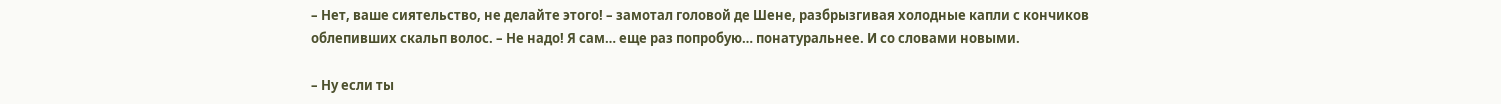– Нет, ваше сиятельство, не делайте этого! – замотал головой де Шене, разбрызгивая холодные капли с кончиков облепивших скальп волос. – Не надо! Я сам… еще раз попробую… понатуральнее. И со словами новыми.

– Ну если ты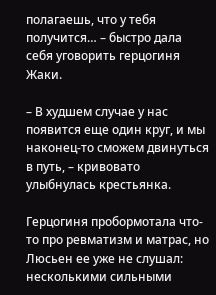полагаешь, что у тебя получится… – быстро дала себя уговорить герцогиня Жаки.

– В худшем случае у нас появится еще один круг, и мы наконец-то сможем двинуться в путь, – кривовато улыбнулась крестьянка.

Герцогиня пробормотала что-то про ревматизм и матрас, но Люсьен ее уже не слушал: несколькими сильными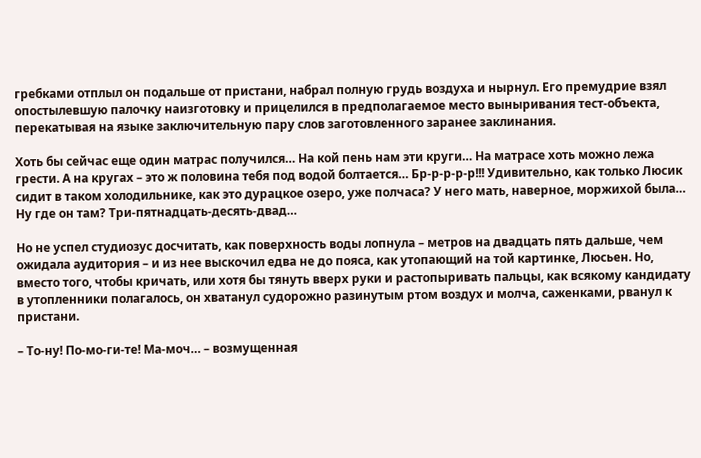гребками отплыл он подальше от пристани, набрал полную грудь воздуха и нырнул. Его премудрие взял опостылевшую палочку наизготовку и прицелился в предполагаемое место выныривания тест-объекта, перекатывая на языке заключительную пару слов заготовленного заранее заклинания.

Хоть бы сейчас еще один матрас получился… На кой пень нам эти круги… На матрасе хоть можно лежа грести. А на кругах – это ж половина тебя под водой болтается… Бр-р-р-р-р!!! Удивительно, как только Люсик сидит в таком холодильнике, как это дурацкое озеро, уже полчаса? У него мать, наверное, моржихой была… Ну где он там? Три-пятнадцать-десять-двад…

Но не успел студиозус досчитать, как поверхность воды лопнула – метров на двадцать пять дальше, чем ожидала аудитория – и из нее выскочил едва не до пояса, как утопающий на той картинке, Люсьен. Но, вместо того, чтобы кричать, или хотя бы тянуть вверх руки и растопыривать пальцы, как всякому кандидату в утопленники полагалось, он хватанул судорожно разинутым ртом воздух и молча, саженками, рванул к пристани.

– То-ну! По-мо-ги-те! Ма-моч… – возмущенная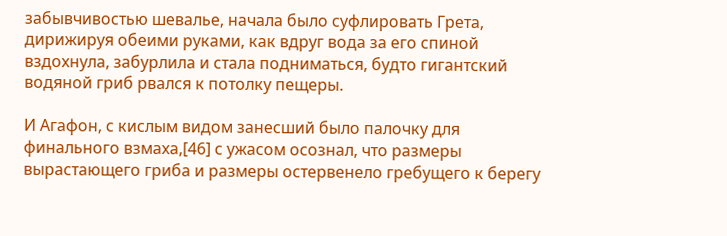забывчивостью шевалье, начала было суфлировать Грета, дирижируя обеими руками, как вдруг вода за его спиной вздохнула, забурлила и стала подниматься, будто гигантский водяной гриб рвался к потолку пещеры.

И Агафон, с кислым видом занесший было палочку для финального взмаха,[46] с ужасом осознал, что размеры вырастающего гриба и размеры остервенело гребущего к берегу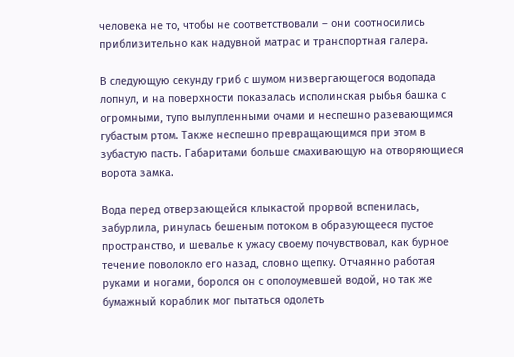человека не то, чтобы не соответствовали – они соотносились приблизительно как надувной матрас и транспортная галера.

В следующую секунду гриб с шумом низвергающегося водопада лопнул, и на поверхности показалась исполинская рыбья башка с огромными, тупо вылупленными очами и неспешно разевающимся губастым ртом. Также неспешно превращающимся при этом в зубастую пасть. Габаритами больше смахивающую на отворяющиеся ворота замка.

Вода перед отверзающейся клыкастой прорвой вспенилась, забурлила, ринулась бешеным потоком в образующееся пустое пространство, и шевалье к ужасу своему почувствовал, как бурное течение поволокло его назад, словно щепку. Отчаянно работая руками и ногами, боролся он с ополоумевшей водой, но так же бумажный кораблик мог пытаться одолеть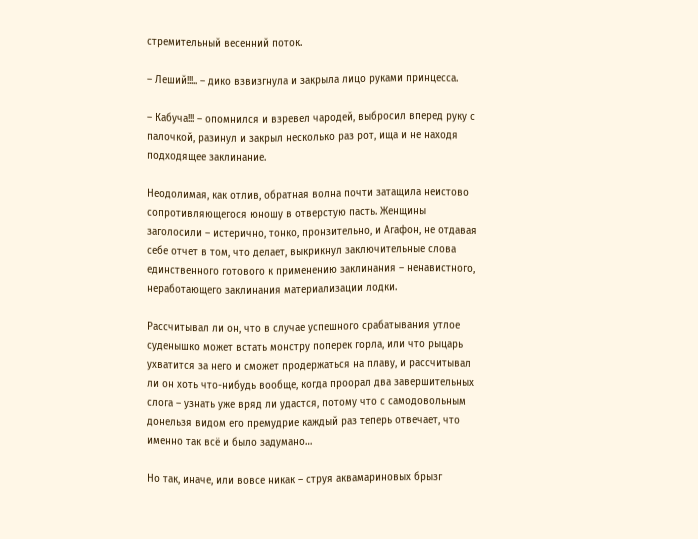стремительный весенний поток.

– Леший!!!.. – дико взвизгнула и закрыла лицо руками принцесса.

– Кабуча!!! – опомнился и взревел чародей, выбросил вперед руку с палочкой, разинул и закрыл несколько раз рот, ища и не находя подходящее заклинание.

Неодолимая, как отлив, обратная волна почти затащила неистово сопротивляющегося юношу в отверстую пасть. Женщины заголосили – истерично, тонко, пронзительно, и Агафон, не отдавая себе отчет в том, что делает, выкрикнул заключительные слова единственного готового к применению заклинания – ненавистного, неработающего заклинания материализации лодки.

Рассчитывал ли он, что в случае успешного срабатывания утлое суденышко может встать монстру поперек горла, или что рыцарь ухватится за него и сможет продержаться на плаву, и рассчитывал ли он хоть что-нибудь вообще, когда проорал два завершительных слога – узнать уже вряд ли удастся, потому что с самодовольным донельзя видом его премудрие каждый раз теперь отвечает, что именно так всё и было задумано…

Но так, иначе, или вовсе никак – струя аквамариновых брызг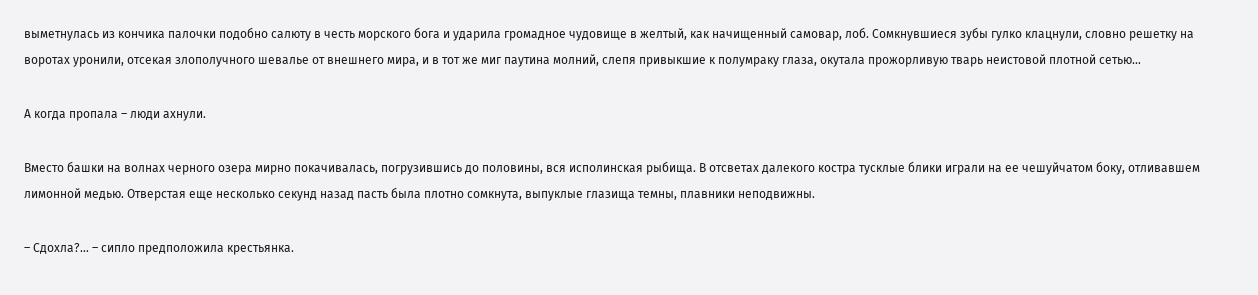выметнулась из кончика палочки подобно салюту в честь морского бога и ударила громадное чудовище в желтый, как начищенный самовар, лоб. Сомкнувшиеся зубы гулко клацнули, словно решетку на воротах уронили, отсекая злополучного шевалье от внешнего мира, и в тот же миг паутина молний, слепя привыкшие к полумраку глаза, окутала прожорливую тварь неистовой плотной сетью…

А когда пропала – люди ахнули.

Вместо башки на волнах черного озера мирно покачивалась, погрузившись до половины, вся исполинская рыбища. В отсветах далекого костра тусклые блики играли на ее чешуйчатом боку, отливавшем лимонной медью. Отверстая еще несколько секунд назад пасть была плотно сомкнута, выпуклые глазища темны, плавники неподвижны.

– Сдохла?… – сипло предположила крестьянка.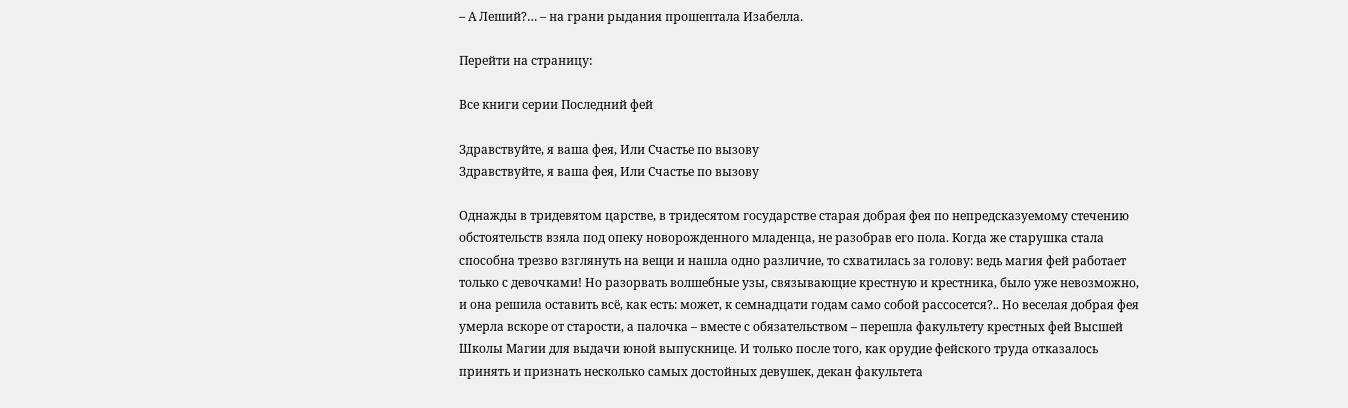– А Леший?… – на грани рыдания прошептала Изабелла.

Перейти на страницу:

Все книги серии Последний фей

Здравствуйте, я ваша фея, Или Счастье по вызову
Здравствуйте, я ваша фея, Или Счастье по вызову

Однажды в тридевятом царстве, в тридесятом государстве старая добрая фея по непредсказуемому стечению обстоятельств взяла под опеку новорожденного младенца, не разобрав его пола. Когда же старушка стала способна трезво взглянуть на вещи и нашла одно различие, то схватилась за голову: ведь магия фей работает только с девочками! Но разорвать волшебные узы, связывающие крестную и крестника, было уже невозможно, и она решила оставить всё, как есть: может, к семнадцати годам само собой рассосется?.. Но веселая добрая фея умерла вскоре от старости, а палочка – вместе с обязательством – перешла факультету крестных фей Высшей Школы Магии для выдачи юной выпускнице. И только после того, как орудие фейского труда отказалось принять и признать несколько самых достойных девушек, декан факультета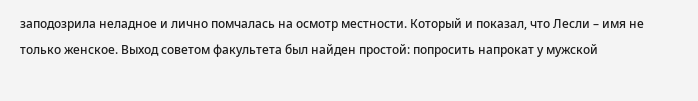заподозрила неладное и лично помчалась на осмотр местности. Который и показал, что Лесли – имя не только женское. Выход советом факультета был найден простой: попросить напрокат у мужской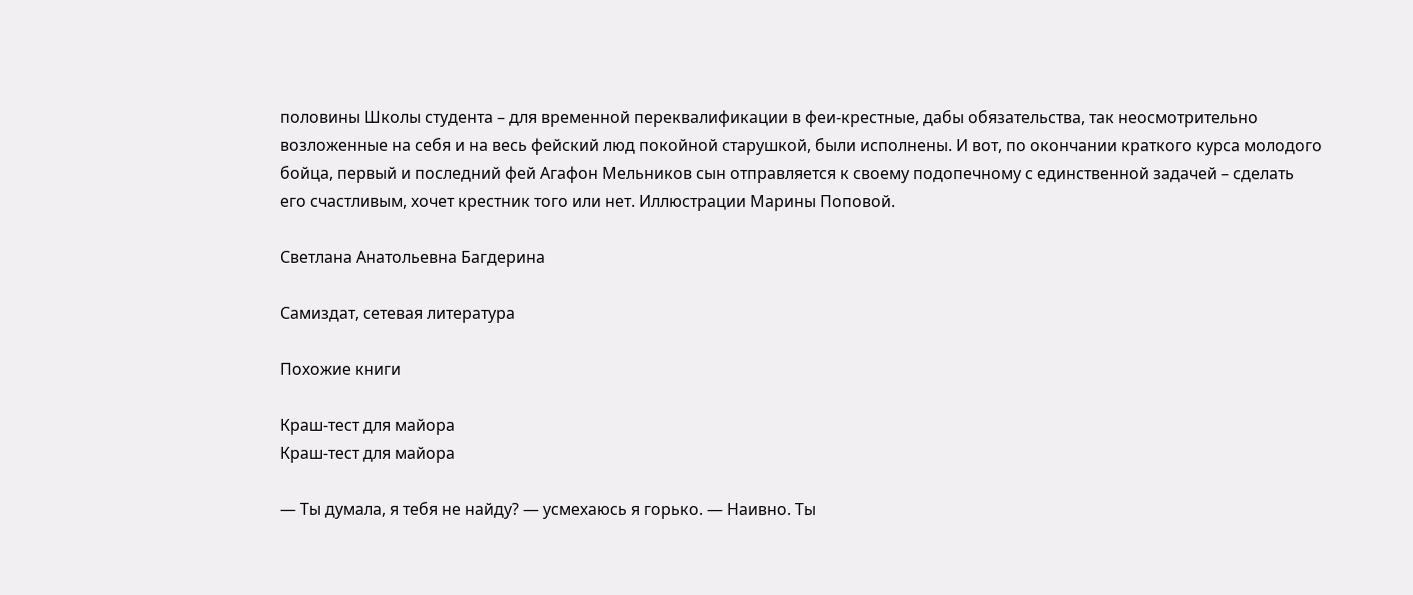половины Школы студента – для временной переквалификации в феи-крестные, дабы обязательства, так неосмотрительно возложенные на себя и на весь фейский люд покойной старушкой, были исполнены. И вот, по окончании краткого курса молодого бойца, первый и последний фей Агафон Мельников сын отправляется к своему подопечному с единственной задачей – сделать его счастливым, хочет крестник того или нет. Иллюстрации Марины Поповой.

Светлана Анатольевна Багдерина

Самиздат, сетевая литература

Похожие книги

Краш-тест для майора
Краш-тест для майора

— Ты думала, я тебя не найду? — усмехаюсь я горько. — Наивно. Ты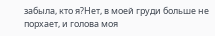забыла, кто я?Нет, в моей груди больше не порхает, и голова моя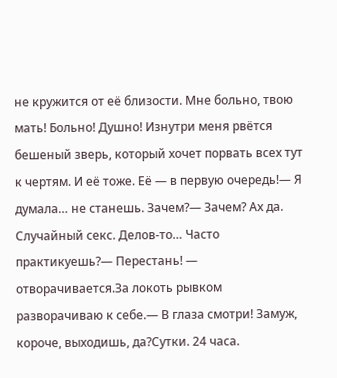не кружится от её близости. Мне больно, твою мать! Больно! Душно! Изнутри меня рвётся бешеный зверь, который хочет порвать всех тут к чертям. И её тоже. Её — в первую очередь!— Я думала… не станешь. Зачем?— Зачем? Ах да. Случайный секс. Делов-то… Часто практикуешь?— Перестань! — отворачивается.За локоть рывком разворачиваю к себе.— В глаза смотри! Замуж, короче, выходишь, да?Сутки. 24 часа.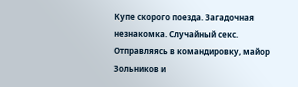Купе скорого поезда. Загадочная незнакомка. Случайный секс. Отправляясь в командировку, майор Зольников и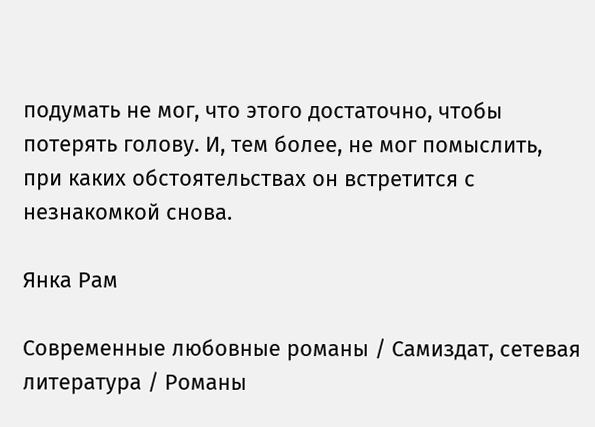подумать не мог, что этого достаточно, чтобы потерять голову. И, тем более, не мог помыслить, при каких обстоятельствах он встретится с незнакомкой снова.

Янка Рам

Современные любовные романы / Самиздат, сетевая литература / Романы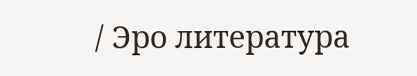/ Эро литература